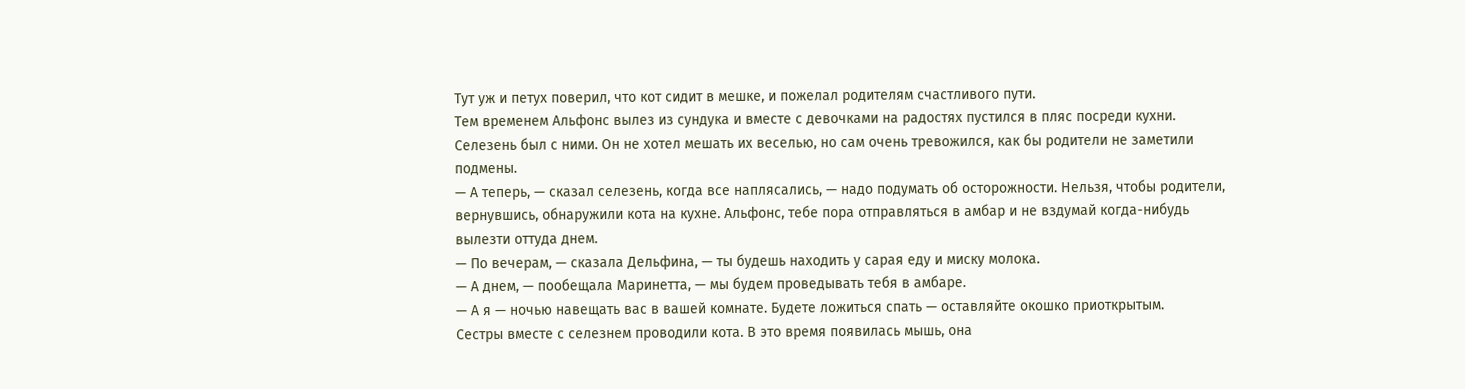Тут уж и петух поверил, что кот сидит в мешке, и пожелал родителям счастливого пути.
Тем временем Альфонс вылез из сундука и вместе с девочками на радостях пустился в пляс посреди кухни. Селезень был с ними. Он не хотел мешать их веселью, но сам очень тревожился, как бы родители не заметили подмены.
— А теперь, — сказал селезень, когда все наплясались, — надо подумать об осторожности. Нельзя, чтобы родители, вернувшись, обнаружили кота на кухне. Альфонс, тебе пора отправляться в амбар и не вздумай когда-нибудь вылезти оттуда днем.
— По вечерам, — сказала Дельфина, — ты будешь находить у сарая еду и миску молока.
— А днем, — пообещала Маринетта, — мы будем проведывать тебя в амбаре.
— А я — ночью навещать вас в вашей комнате. Будете ложиться спать — оставляйте окошко приоткрытым.
Сестры вместе с селезнем проводили кота. В это время появилась мышь, она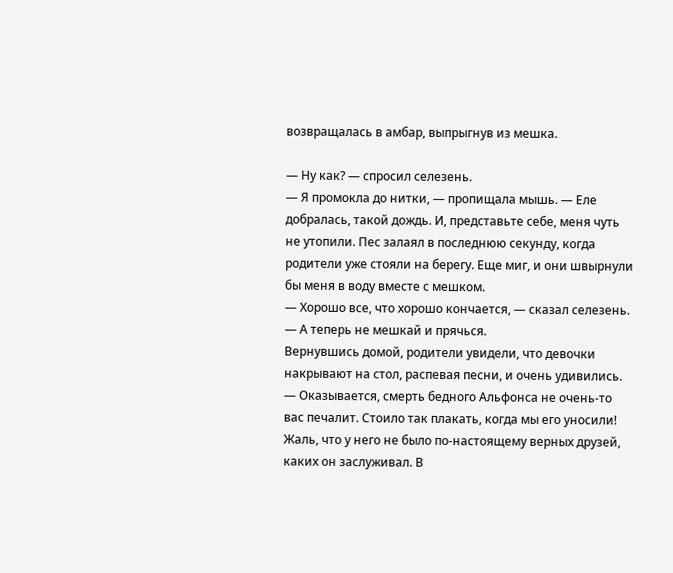возвращалась в амбар, выпрыгнув из мешка.

— Ну как? — спросил селезень.
— Я промокла до нитки, — пропищала мышь. — Еле добралась, такой дождь. И, представьте себе, меня чуть не утопили. Пес залаял в последнюю секунду, когда родители уже стояли на берегу. Еще миг, и они швырнули бы меня в воду вместе с мешком.
— Хорошо все, что хорошо кончается, — сказал селезень. — А теперь не мешкай и прячься.
Вернувшись домой, родители увидели, что девочки накрывают на стол, распевая песни, и очень удивились.
— Оказывается, смерть бедного Альфонса не очень-то вас печалит. Стоило так плакать, когда мы его уносили! Жаль, что у него не было по-настоящему верных друзей, каких он заслуживал. В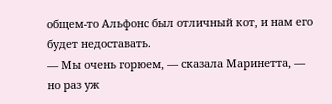общем-то Альфонс был отличный кот, и нам его будет недоставать.
— Мы очень горюем, — сказала Маринетта, — но раз уж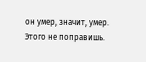он умер, значит, умер. Этого не поправишь.